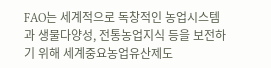FAO는 세계적으로 독창적인 농업시스템과 생물다양성, 전통농업지식 등을 보전하기 위해 세계중요농업유산제도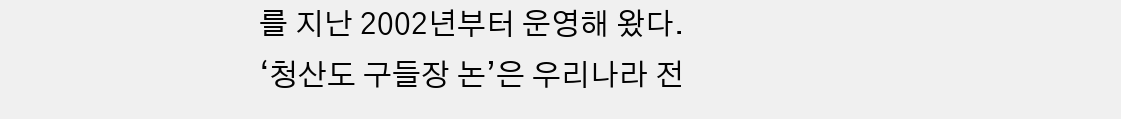를 지난 2002년부터 운영해 왔다.
‘청산도 구들장 논’은 우리나라 전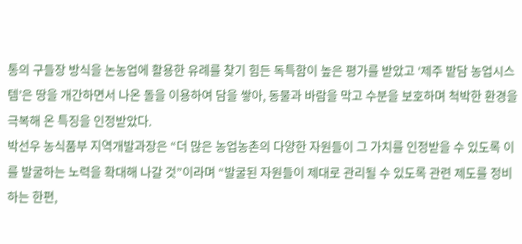통의 구들장 방식을 논농업에 활용한 유례를 찾기 힘든 독특함이 높은 평가를 받았고 ‘제주 밭담 농업시스템’은 땅을 개간하면서 나온 돌을 이용하여 담을 쌓아, 동물과 바람을 막고 수분을 보호하며 척박한 환경을 극복해 온 특징을 인정받았다.
박선우 농식품부 지역개발과장은 “더 많은 농업농촌의 다양한 자원들이 그 가치를 인정받을 수 있도록 이를 발굴하는 노력을 확대해 나갈 것”이라며 “발굴된 자원들이 제대로 관리될 수 있도록 관련 제도를 정비하는 한편,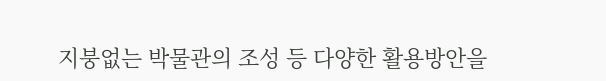지붕없는 박물관의 조성 등 다양한 활용방안을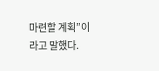마련할 계획”이라고 말했다.